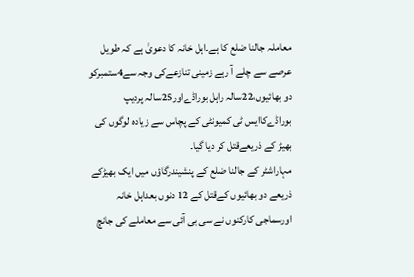معاملہ جالنا ضلع کا ہے۔اہل خانہ کا دعویٰ ہے کہ طویل عرصے سے چلے آ رہے زمینی تنازعےکی وجہ سے4ستمبرکو دو بھائیوں،22سالہ راہل بوراڈےاور25سالہ پردیپ بوراڈےکاایس ٹی کمیونٹی کے پچاس سے زیادہ لوگوں کی بھیڑ کے ذریعےقتل کر دیا گیا۔
مہاراشٹر کے جالنا ضلع کے پنشیندرگاؤں میں ایک بھیڑکے ذریعے دو بھائیوں کےقتل کے 12 دنوں بعداہل خانہ اورسماجی کارکنوں نے سی بی آئی سے معاملے کی جانچ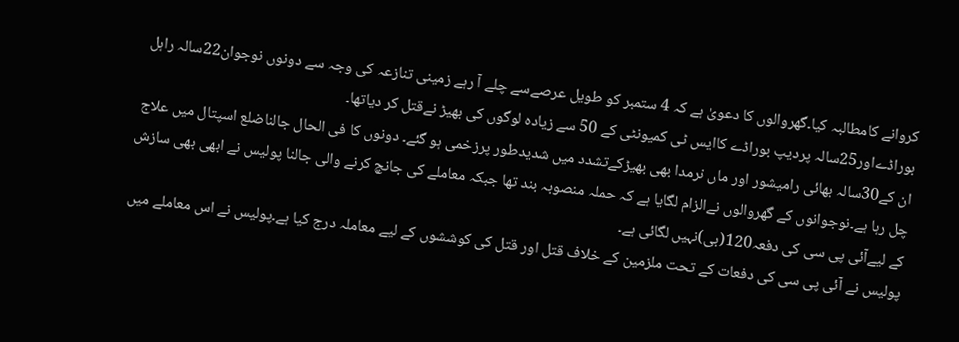کروانے کامطالبہ کیا۔گھروالوں کا دعویٰ ہے کہ 4 ستمبر کو طویل عرصےسے چلے آ رہے زمینی تنازعہ کی وجہ سے دونوں نوجوان22سالہ راہل بوراڈےاور25سالہ پردیپ بوراڈے کاایس ٹی کمیونٹی کے 50 سے زیادہ لوگوں کی بھیڑ نےقتل کر دیاتھا۔
ان کے30سالہ بھائی رامیشور اور ماں نرمدا بھی بھیڑکےتشدد میں شدیدطور پرزخمی ہو گئے۔ دونوں کا فی الحال جالناضلع اسپتال میں علاج چل رہا ہے۔نوجوانوں کے گھروالوں نےالزام لگایا ہے کہ حملہ منصوبہ بند تھا جبکہ معاملے کی جانچ کرنے والی جالنا پولیس نے ابھی بھی سازش کے لیےآئی پی سی کی دفعہ120(بی)نہیں لگائی ہے۔
پولیس نے آئی پی سی کی دفعات کے تحت ملزمین کے خلاف قتل اور قتل کی کوششوں کے لیے معاملہ درج کیا ہے۔پولیس نے اس معاملے میں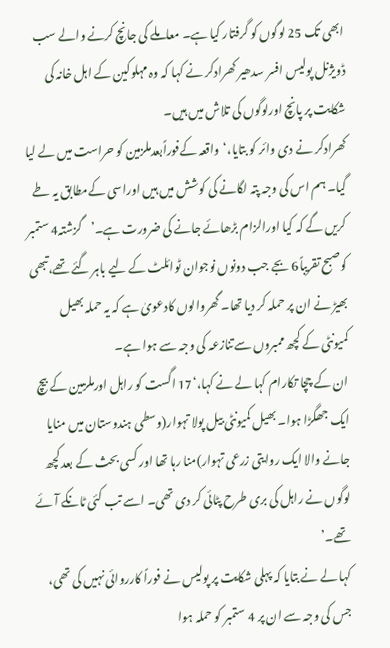ابھی تک 25 لوگوں کو گرفتار کیا ہے۔ معاملے کی جانچ کرنے والے سب ڈویژنل پولیس افسر سدھیر کھرادکر نے کہا کہ وہ مہلوکین کے اہل خانہ کی شکایت پر پانچ اورلوگوں کی تلاش میں ہیں۔
کھرادکر نے دی وائر کو بتایا،‘واقعہ کےفوراًبعدملزمین کو حراست میں لے لیا گیا۔ ہم اس کی وجہ پتہ لگانے کی کوشش میں ہیں اوراسی کےمطابق یہ طے کریں گے کہ کیا اورالزام بڑھائے جانے کی ضرورت ہے۔’گزشتہ4 ستمبر کوصبح تقریباً6 بجے جب دونوں نوجوان ٹوائلٹ کے لیے باہر گئے تھے،تبھی بھیڑ نے ان پر حملہ کر دیا تھا۔ گھروالوں کادعویٰ ہے کہ یہ حملہ بھیل کمیونٹی کے کچھ ممبروں سےتنازعہ کی وجہ سے ہوا ہے۔
ان کے چچا تکارام کہا لے نے کہا،‘17 اگست کو راہل اورملزمین کے بیچ ایک جھگڑا ہوا۔ بھیل کمیونٹی بیل پولا تہوار(وسطی ہندوستان میں منایا جانے والا ایک روایتی زرعی تہوار)منا رہا تھا اور کسی بحث کے بعد کچھ لوگوں نے راہل کی بری طرح پٹائی کر دی تھی۔ اسے تب کئی ٹانکے آئے تھے۔’
کہا لے نے بتایا کہ پہلی شکایت پر پولیس نے فوراً کارروائی نہیں کی تھی، جس کی وجہ سے ان پر 4 ستمبر کو حملہ ہوا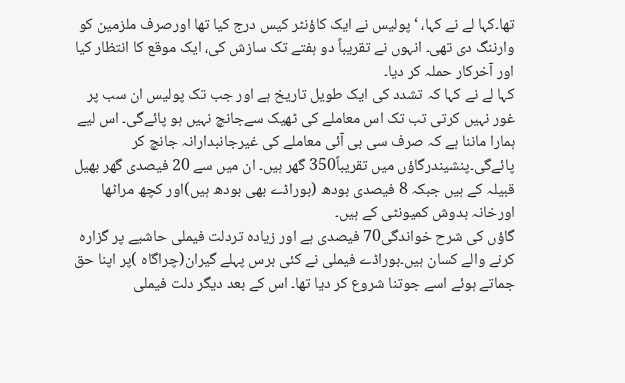تھا۔کہا لے نے کہا، ‘پولیس نے ایک کاؤنٹر کیس درج کیا تھا اورصرف ملزمین کو وارننگ دی تھی۔ انہوں نے تقریباً دو ہفتے تک سازش کی، ایک موقع کا انتظار کیا اور آخرکار حملہ کر دیا۔
کہا لے نے کہا کہ تشدد کی ایک طویل تاریخ ہے اور جب تک پولیس ان سب پر غور نہیں کرتی تب تک اس معاملے کی ٹھیک سےجانچ نہیں ہو پائےگی۔ اس لیے ہمارا ماننا ہے کہ صرف سی بی آئی معاملے کی غیرجانبدارانہ جانچ کر پائےگی۔پنشیندرگاؤں میں تقریباً350 گھر ہیں۔ ان میں سے 20 فیصدی گھر بھیل قبیلہ کے ہیں جبکہ 8 فیصدی بودھ (بوراڈے بھی بودھ ہیں)اور کچھ مراٹھا اورخانہ بدوش کمیونٹی کے ہیں۔
گاؤں کی شرح خواندگی70 فیصدی ہے اور زیادہ تردلت فیملی حاشیے پر گزارہ کرنے والے کسان ہیں۔بوراڈے فیملی نے کئی برس پہلے گیران(چراگاہ )پر اپنا حق جماتے ہوئے اسے جوتنا شروع کر دیا تھا۔ اس کے بعد دیگر دلت فیملی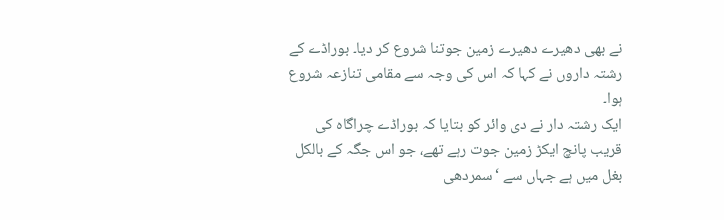نے بھی دھیرے دھیرے زمین جوتنا شروع کر دیا۔ بوراڈے کے رشتہ داروں نے کہا کہ اس کی وجہ سے مقامی تنازعہ شروع ہوا۔
ایک رشتہ دار نے دی وائر کو بتایا کہ بوراڈے چراگاہ کی قریب پانچ ایکڑ زمین جوت رہے تھے، جو اس جگہ کے بالکل بغل میں ہے جہاں سے ‘سمردھی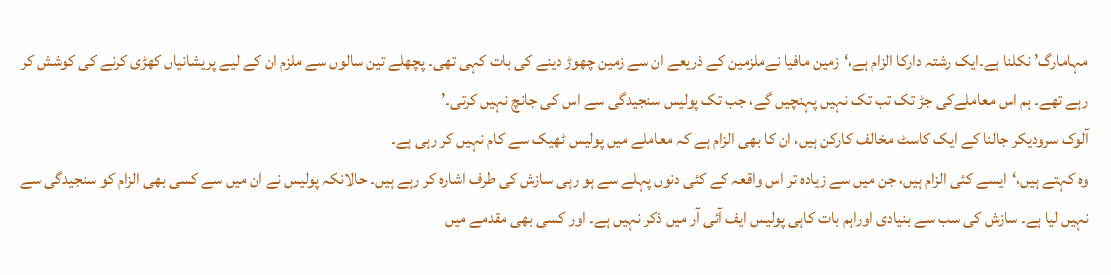مہامارگ’ نکلنا ہے۔ایک رشتہ دارکا الزام ہے،‘زمین مافیا نےملزمین کے ذریعے ان سے زمین چھوڑ دینے کی بات کہی تھی۔ پچھلے تین سالوں سے ملزم ان کے لیے پریشانیاں کھڑی کرنے کی کوشش کر رہے تھے۔ ہم اس معاملےکی جڑ تک تب تک نہیں پہنچیں گے، جب تک پولیس سنجیدگی سے اس کی جانچ نہیں کرتی۔’
آلوک سرودیکر جالنا کے ایک کاسٹ مخالف کارکن ہیں، ان کا بھی الزام ہے کہ معاملے میں پولیس ٹھیک سے کام نہیں کر رہی ہے۔
وہ کہتے ہیں،‘ایسے کئی الزام ہیں، جن میں سے زیادہ تر اس واقعہ کے کئی دنوں پہلے سے ہو رہی سازش کی طرف اشارہ کر رہے ہیں۔ حالانکہ پولیس نے ان میں سے کسی بھی الزام کو سنجیدگی سے نہیں لیا ہے۔ سازش کی سب سے بنیادی اوراہم بات کاہی پولیس ایف آئی آر میں ذکر نہیں ہے۔ اور کسی بھی مقدمے میں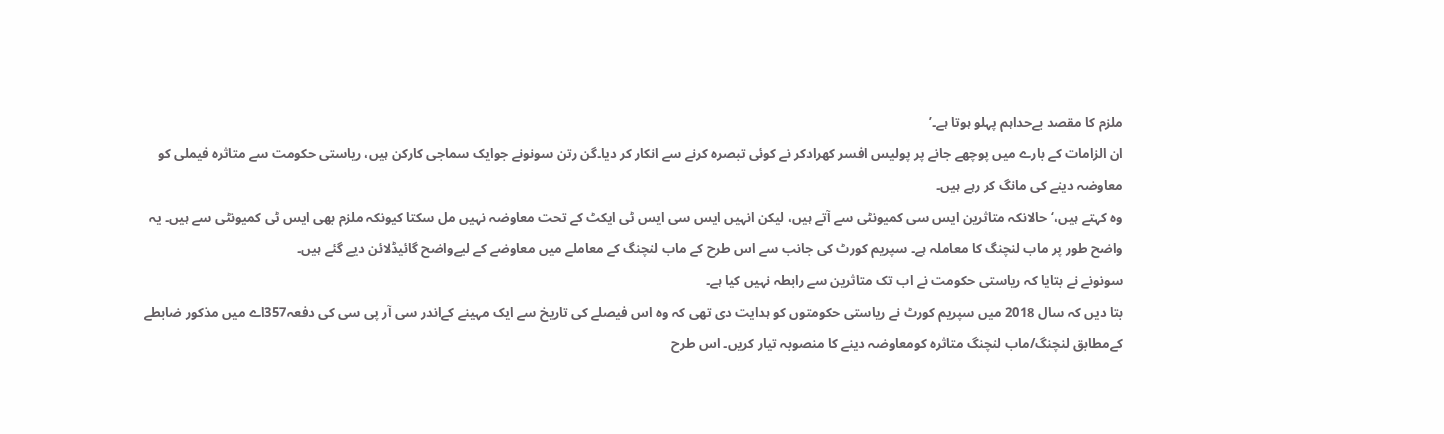ملزم کا مقصد بےحداہم پہلو ہوتا ہے۔’
ان الزامات کے بارے میں پوچھے جانے پر پولیس افسر کھرادکر نے کوئی تبصرہ کرنے سے انکار کر دیا۔گن رتن سونونے جوایک سماجی کارکن ہیں، ریاستی حکومت سے متاثرہ فیملی کو معاوضہ دینے کی مانگ کر رہے ہیں۔
وہ کہتے ہیں،‘حالانکہ متاثرین ایس سی کمیونٹی سے آتے ہیں، لیکن انہیں ایس سی ایس ٹی ایکٹ کے تحت معاوضہ نہیں مل سکتا کیونکہ ملزم بھی ایس ٹی کمیونٹی سے ہیں۔ یہ واضح طور پر ماب لنچنگ کا معاملہ ہے۔ سپریم کورٹ کی جانب سے اس طرح کے ماب لنچنگ کے معاملے میں معاوضے کے لیےواضح گائیڈلائن دیے گئے ہیں۔
سونونے نے بتایا کہ ریاستی حکومت نے اب تک متاثرین سے رابطہ نہیں کیا ہے۔
بتا دیں کہ سال 2018 میں سپریم کورٹ نے ریاستی حکومتوں کو ہدایت دی تھی کہ وہ اس فیصلے کی تاریخ سے ایک مہینے کےاندر سی آر پی سی کی دفعہ357اے میں مذکور ضابطے کےمطابق لنچنگ/ماب لنچنگ متاثرہ کومعاوضہ دینے کا منصوبہ تیار کریں۔ اس طرح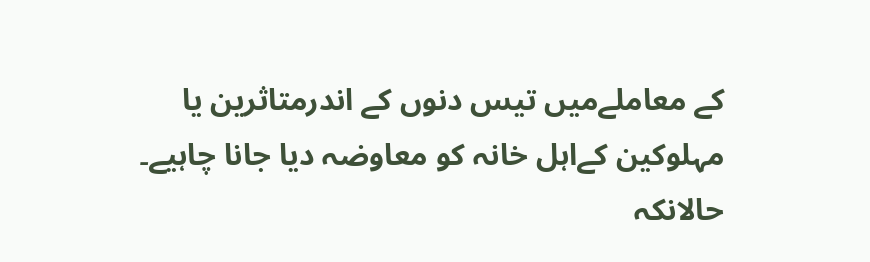کے معاملےمیں تیس دنوں کے اندرمتاثرین یا مہلوکین کےاہل خانہ کو معاوضہ دیا جانا چاہیے۔
حالانکہ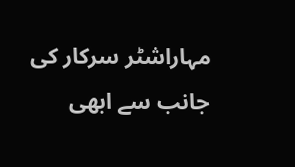مہاراشٹر سرکار کی جانب سے ابھی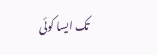تک ایسا کوئی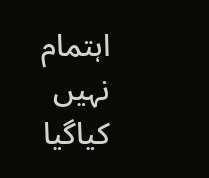اہتمام نہیں کیاگیا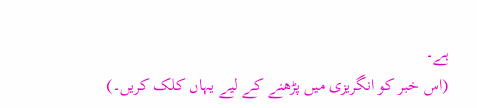ہے۔
(اس خبر کو انگریزی میں پڑھنے کے لیے یہاں کلک کریں۔)